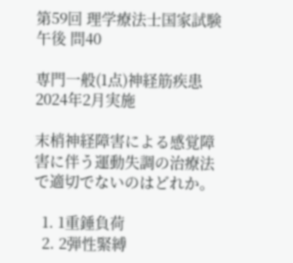第59回 理学療法士国家試験 午後 問40

専門一般(1点)神経筋疾患2024年2月実施

末梢神経障害による感覚障害に伴う運動失調の治療法で適切でないのはどれか。

  1. 1重錘負荷
  2. 2弾性緊縛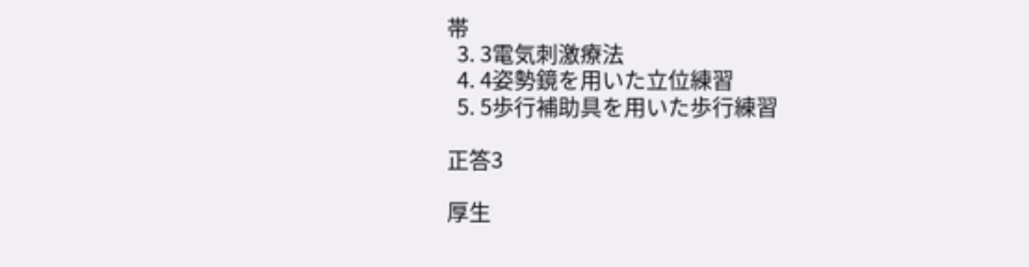帯
  3. 3電気刺激療法
  4. 4姿勢鏡を用いた立位練習
  5. 5歩行補助具を用いた歩行練習

正答3

厚生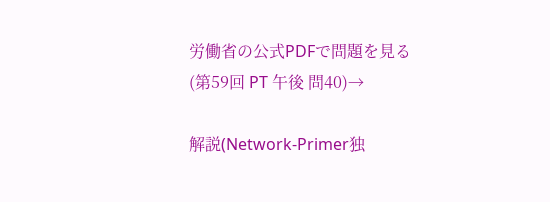労働省の公式PDFで問題を見る(第59回 PT 午後 問40)→

解説(Network-Primer独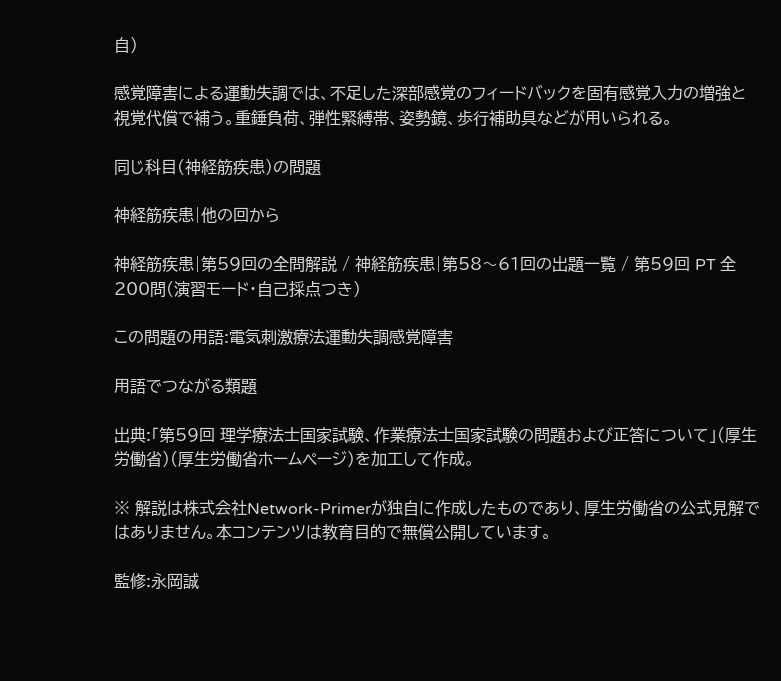自)

感覚障害による運動失調では、不足した深部感覚のフィードバックを固有感覚入力の増強と視覚代償で補う。重錘負荷、弾性緊縛帯、姿勢鏡、歩行補助具などが用いられる。

同じ科目(神経筋疾患)の問題

神経筋疾患|他の回から

神経筋疾患|第59回の全問解説 / 神経筋疾患|第58〜61回の出題一覧 / 第59回 PT 全200問(演習モード・自己採点つき)

この問題の用語:電気刺激療法運動失調感覚障害

用語でつながる類題

出典:「第59回 理学療法士国家試験、作業療法士国家試験の問題および正答について」(厚生労働省)(厚生労働省ホームページ)を加工して作成。

※ 解説は株式会社Network-Primerが独自に作成したものであり、厚生労働省の公式見解ではありません。本コンテンツは教育目的で無償公開しています。

監修:永岡誠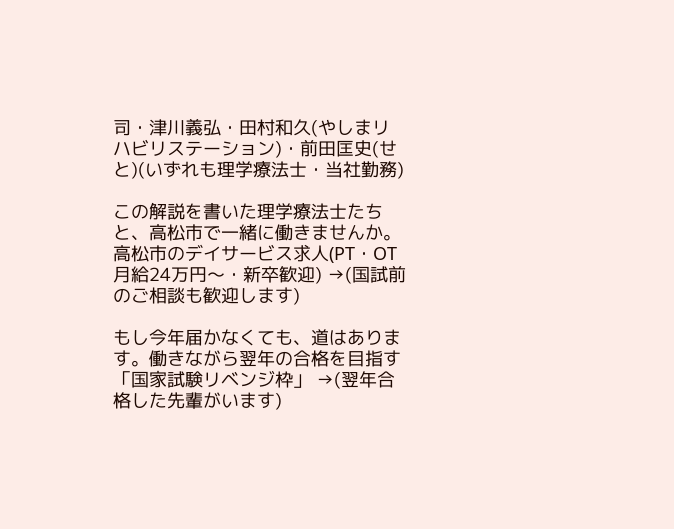司・津川義弘・田村和久(やしまリハビリステーション)・前田匡史(せと)(いずれも理学療法士・当社勤務)

この解説を書いた理学療法士たちと、高松市で一緒に働きませんか。高松市のデイサービス求人(PT・OT月給24万円〜・新卒歓迎) →(国試前のご相談も歓迎します)

もし今年届かなくても、道はあります。働きながら翌年の合格を目指す「国家試験リベンジ枠」 →(翌年合格した先輩がいます)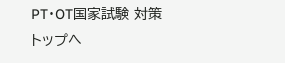PT・OT国家試験 対策トップへ